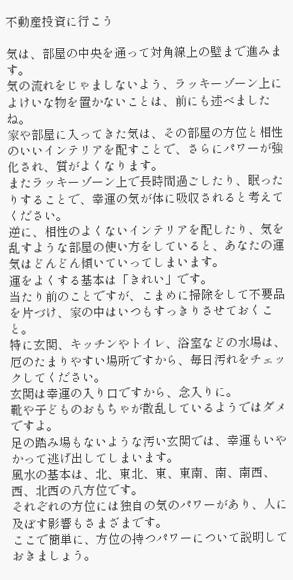不動産投資に行こう

気は、部屋の中央を通って対角線上の壁まで進みます。
気の流れをじゃましないよう、ラッキーゾーン上によけいな物を置かないことは、前にも述べましたね。
家や部屋に入ってきた気は、その部屋の方位と相性のいいインテリアを配すことで、さらにパワーが強化され、質がよくなります。
またラッキーゾーン上で長時間過ごしたり、眠ったりすることで、幸運の気が体に吸収されると考えてください。
逆に、相性のよくないインテリアを配したり、気を乱すような部屋の使い方をしていると、あなたの運気はどんどん傾いていってしまいます。
運をよくする基本は「きれい」です。
当たり前のことですが、こまめに掃除をして不要品を片づけ、家の中はいつもすっきりさせておくこと。
特に玄関、キッチンやトイレ、浴室などの水場は、厄のたまりやすい場所ですから、毎日汚れをチェックしてください。
玄関は幸運の入り口ですから、念入りに。
靴や子どものおもちゃが散乱しているようではダメですよ。
足の踏み場もないような汚い玄関では、幸運もいやかって逃げ出してしまいます。
風水の基本は、北、東北、東、東南、南、南西、西、北西の八方位です。
それぞれの方位には独自の気のパワーがあり、人に及ぼす影響もさまざまです。
ここで簡単に、方位の持つパワーについて説明しておきましょう。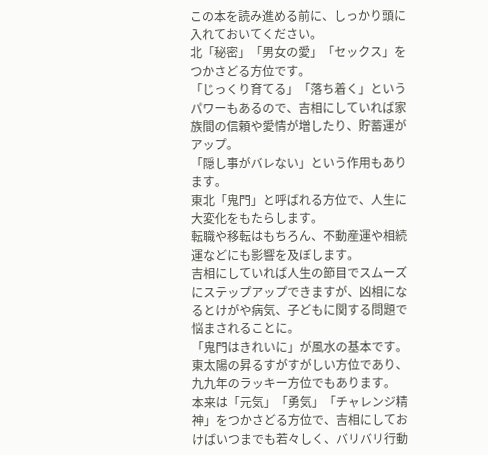この本を読み進める前に、しっかり頭に入れておいてください。
北「秘密」「男女の愛」「セックス」をつかさどる方位です。
「じっくり育てる」「落ち着く」というパワーもあるので、吉相にしていれば家族間の信頼や愛情が増したり、貯蓄運がアップ。
「隠し事がバレない」という作用もあります。
東北「鬼門」と呼ばれる方位で、人生に大変化をもたらします。
転職や移転はもちろん、不動産運や相続運などにも影響を及ぼします。
吉相にしていれば人生の節目でスムーズにステップアップできますが、凶相になるとけがや病気、子どもに関する問題で悩まされることに。
「鬼門はきれいに」が風水の基本です。
東太陽の昇るすがすがしい方位であり、九九年のラッキー方位でもあります。
本来は「元気」「勇気」「チャレンジ精神」をつかさどる方位で、吉相にしておけばいつまでも若々しく、バリバリ行動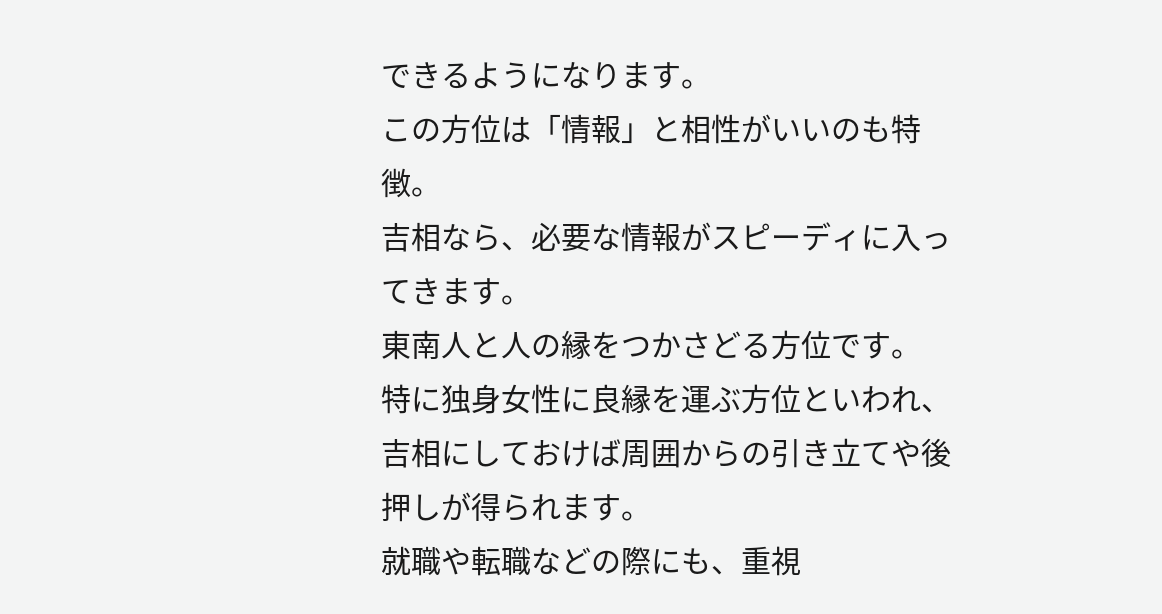できるようになります。
この方位は「情報」と相性がいいのも特徴。
吉相なら、必要な情報がスピーディに入ってきます。
東南人と人の縁をつかさどる方位です。
特に独身女性に良縁を運ぶ方位といわれ、吉相にしておけば周囲からの引き立てや後押しが得られます。
就職や転職などの際にも、重視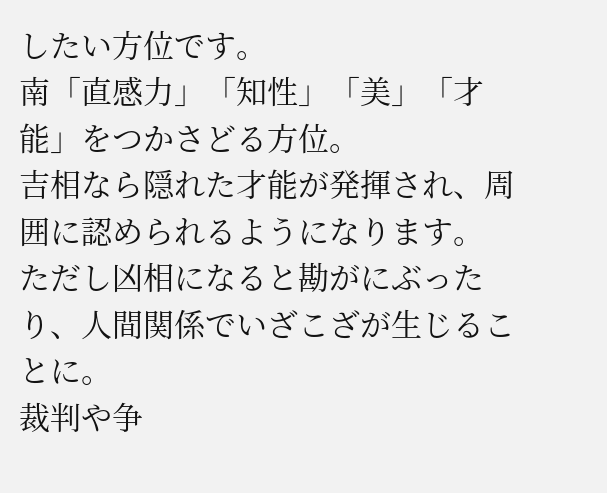したい方位です。
南「直感力」「知性」「美」「才能」をつかさどる方位。
吉相なら隠れた才能が発揮され、周囲に認められるようになります。
ただし凶相になると勘がにぶったり、人間関係でいざこざが生じることに。
裁判や争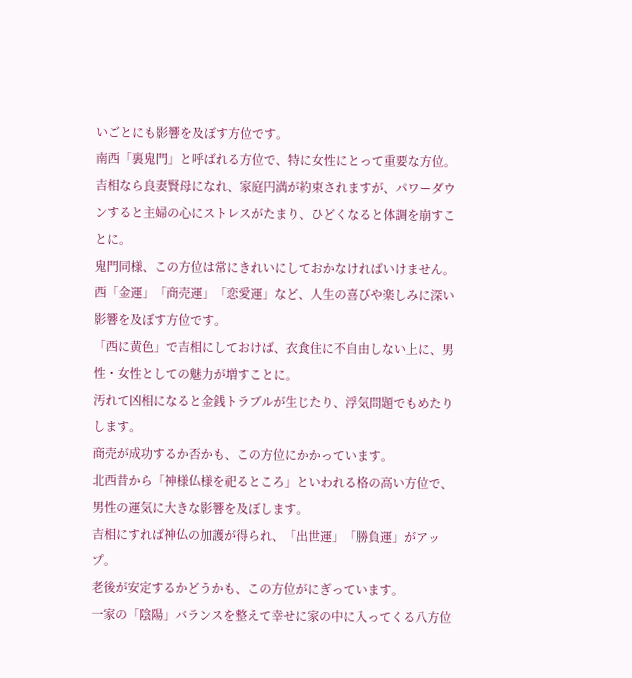いごとにも影響を及ぼす方位です。
南西「裏鬼門」と呼ばれる方位で、特に女性にとって重要な方位。
吉相なら良妻賢母になれ、家庭円満が約束されますが、パワーダウンすると主婦の心にストレスがたまり、ひどくなると体調を崩すことに。
鬼門同様、この方位は常にきれいにしておかなければいけません。
西「金運」「商売運」「恋愛運」など、人生の喜びや楽しみに深い影響を及ぼす方位です。
「西に黄色」で吉相にしておけば、衣食住に不自由しない上に、男性・女性としての魅力が増すことに。
汚れて凶相になると金銭トラブルが生じたり、浮気問題でもめたりします。
商売が成功するか否かも、この方位にかかっています。
北西昔から「神様仏様を祀るところ」といわれる格の高い方位で、男性の運気に大きな影響を及ぼします。
吉相にすれば神仏の加護が得られ、「出世運」「勝負運」がアップ。
老後が安定するかどうかも、この方位がにぎっています。
一家の「陰陽」バランスを整えて幸せに家の中に入ってくる八方位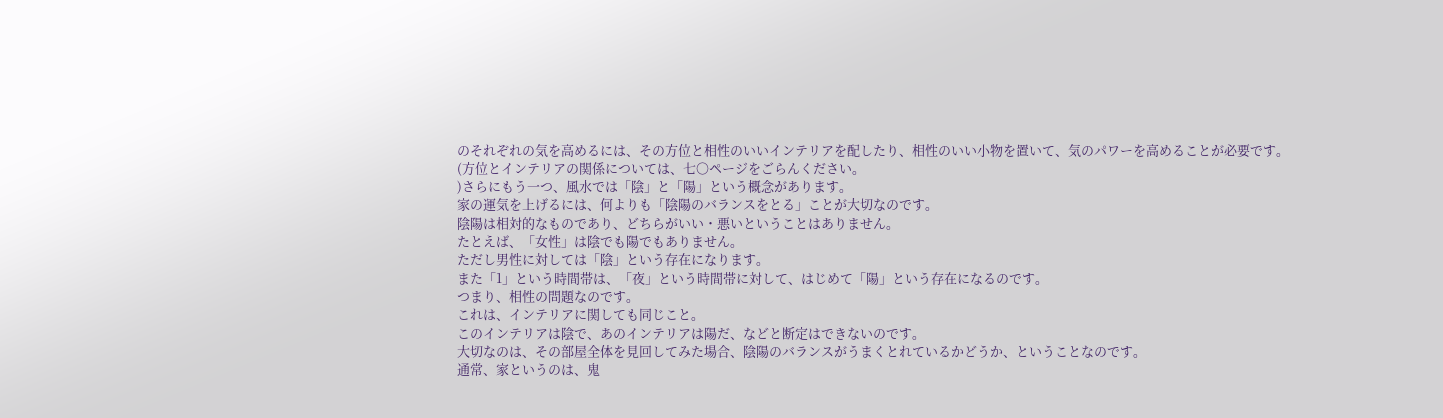のそれぞれの気を高めるには、その方位と相性のいいインテリアを配したり、相性のいい小物を置いて、気のパワーを高めることが必要です。
(方位とインテリアの関係については、七〇ページをごらんください。
)さらにもう一つ、風水では「陰」と「陽」という概念があります。
家の運気を上げるには、何よりも「陰陽のバランスをとる」ことが大切なのです。
陰陽は相対的なものであり、どちらがいい・悪いということはありません。
たとえば、「女性」は陰でも陽でもありません。
ただし男性に対しては「陰」という存在になります。
また「1」という時間帯は、「夜」という時間帯に対して、はじめて「陽」という存在になるのです。
つまり、相性の問題なのです。
これは、インテリアに関しても同じこと。
このインテリアは陰で、あのインテリアは陽だ、などと断定はできないのです。
大切なのは、その部屋全体を見回してみた場合、陰陽のバランスがうまくとれているかどうか、ということなのです。
通常、家というのは、鬼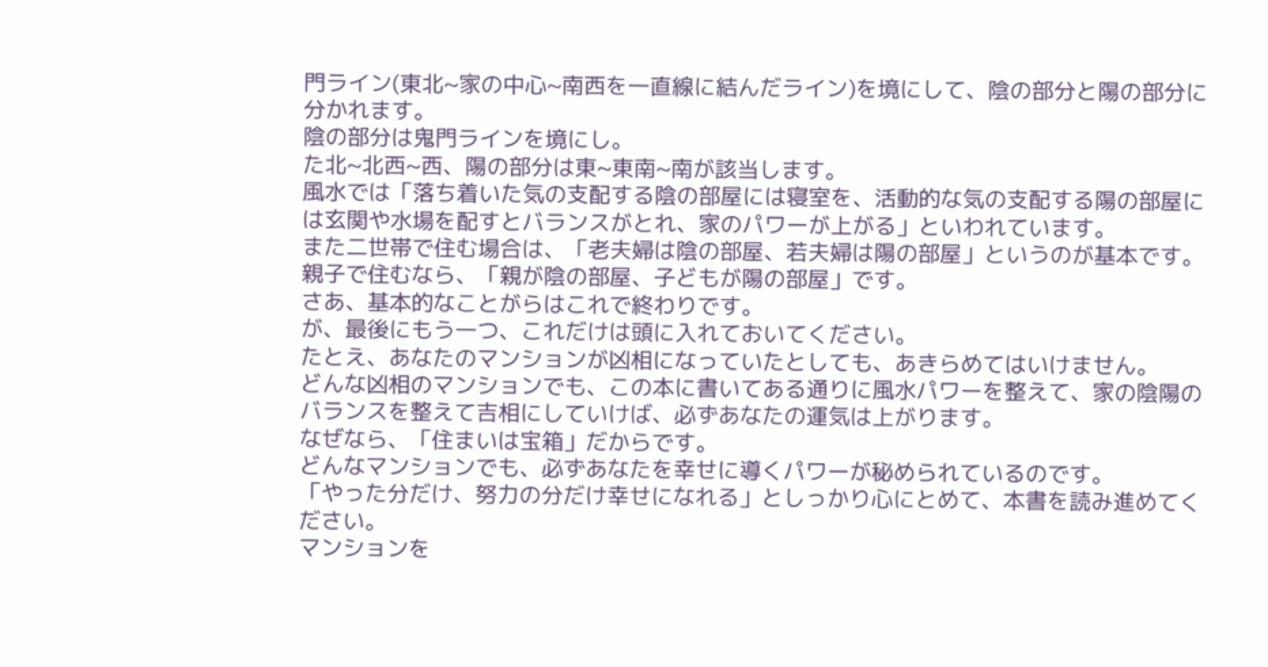門ライン(東北~家の中心~南西を一直線に結んだライン)を境にして、陰の部分と陽の部分に分かれます。
陰の部分は鬼門ラインを境にし。
た北~北西~西、陽の部分は東~東南~南が該当します。
風水では「落ち着いた気の支配する陰の部屋には寝室を、活動的な気の支配する陽の部屋には玄関や水場を配すとバランスがとれ、家のパワーが上がる」といわれています。
また二世帯で住む場合は、「老夫婦は陰の部屋、若夫婦は陽の部屋」というのが基本です。
親子で住むなら、「親が陰の部屋、子どもが陽の部屋」です。
さあ、基本的なことがらはこれで終わりです。
が、最後にもう一つ、これだけは頭に入れておいてください。
たとえ、あなたのマンションが凶相になっていたとしても、あきらめてはいけません。
どんな凶相のマンションでも、この本に書いてある通りに風水パワーを整えて、家の陰陽のバランスを整えて吉相にしていけば、必ずあなたの運気は上がります。
なぜなら、「住まいは宝箱」だからです。
どんなマンションでも、必ずあなたを幸せに導くパワーが秘められているのです。
「やった分だけ、努力の分だけ幸せになれる」としっかり心にとめて、本書を読み進めてください。
マンションを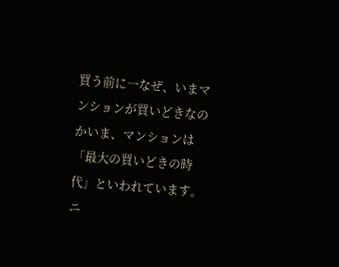買う前に一なぜ、いまマンションが買いどきなのかいま、マンションは「最大の買いどきの時代」といわれています。
ニ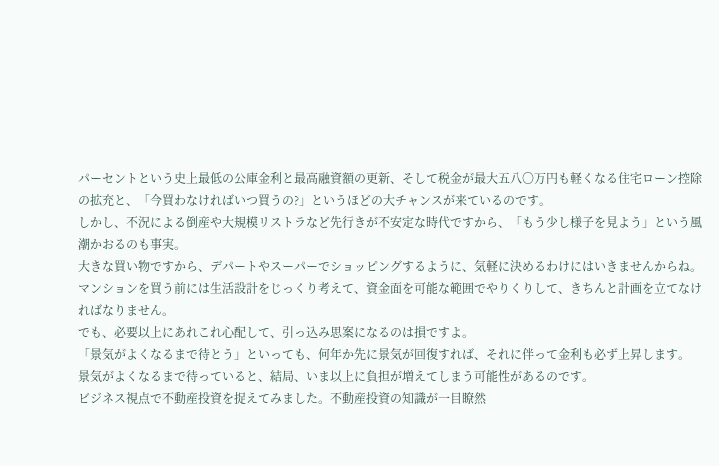パーセントという史上最低の公庫金利と最高融資額の更新、そして税金が最大五八〇万円も軽くなる住宅ローン控除の拡充と、「今買わなければいつ買うの?」というほどの大チャンスが来ているのです。
しかし、不況による倒産や大規模リストラなど先行きが不安定な時代ですから、「もう少し様子を見よう」という風潮かおるのも事実。
大きな買い物ですから、デパートやスーパーでショッピングするように、気軽に決めるわけにはいきませんからね。
マンションを買う前には生活設計をじっくり考えて、資金面を可能な範囲でやりくりして、きちんと計画を立てなければなりません。
でも、必要以上にあれこれ心配して、引っ込み思案になるのは損ですよ。
「景気がよくなるまで待とう」といっても、何年か先に景気が回復すれば、それに伴って金利も必ず上昇します。
景気がよくなるまで待っていると、結局、いま以上に負担が増えてしまう可能性があるのです。
ビジネス視点で不動産投資を捉えてみました。不動産投資の知識が一目瞭然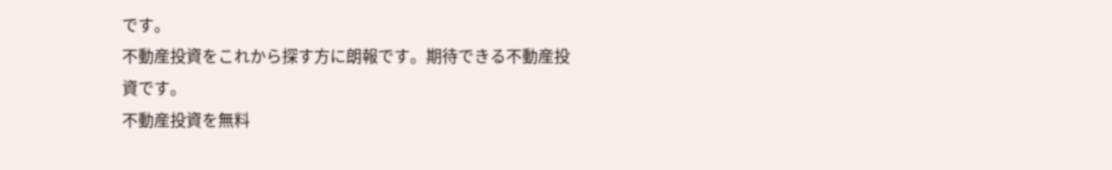です。
不動産投資をこれから探す方に朗報です。期待できる不動産投資です。
不動産投資を無料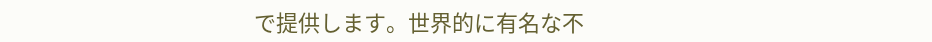で提供します。世界的に有名な不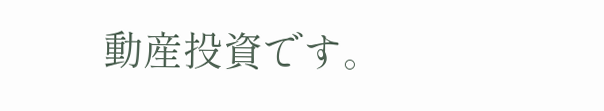動産投資です。